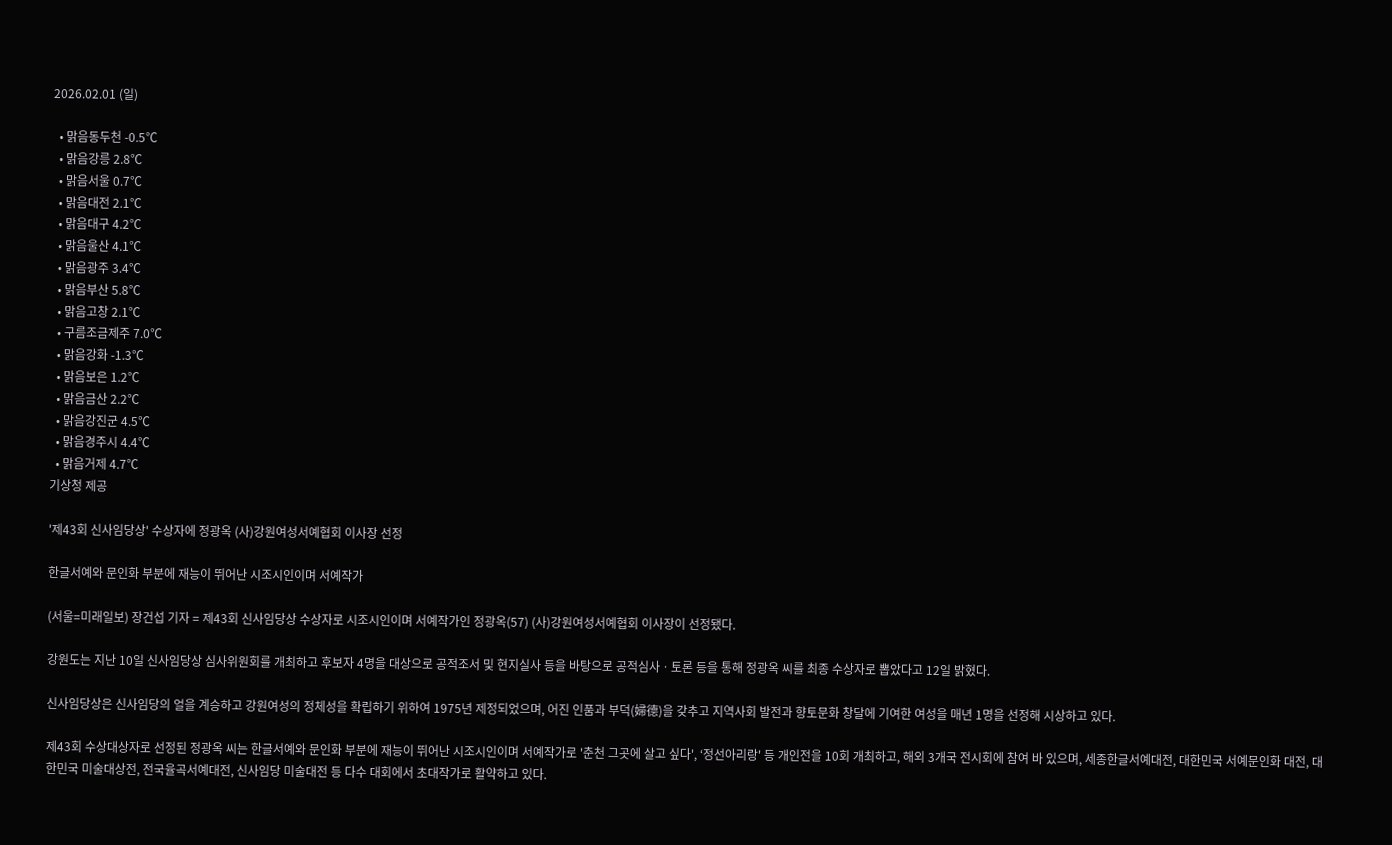2026.02.01 (일)

  • 맑음동두천 -0.5℃
  • 맑음강릉 2.8℃
  • 맑음서울 0.7℃
  • 맑음대전 2.1℃
  • 맑음대구 4.2℃
  • 맑음울산 4.1℃
  • 맑음광주 3.4℃
  • 맑음부산 5.8℃
  • 맑음고창 2.1℃
  • 구름조금제주 7.0℃
  • 맑음강화 -1.3℃
  • 맑음보은 1.2℃
  • 맑음금산 2.2℃
  • 맑음강진군 4.5℃
  • 맑음경주시 4.4℃
  • 맑음거제 4.7℃
기상청 제공

'제43회 신사임당상' 수상자에 정광옥 (사)강원여성서예협회 이사장 선정

한글서예와 문인화 부분에 재능이 뛰어난 시조시인이며 서예작가

(서울=미래일보) 장건섭 기자 = 제43회 신사임당상 수상자로 시조시인이며 서예작가인 정광옥(57) (사)강원여성서예협회 이사장이 선정됐다.

강원도는 지난 10일 신사임당상 심사위원회를 개최하고 후보자 4명을 대상으로 공적조서 및 현지실사 등을 바탕으로 공적심사ㆍ토론 등을 통해 정광옥 씨를 최종 수상자로 뽑았다고 12일 밝혔다.

신사임당상은 신사임당의 얼을 계승하고 강원여성의 정체성을 확립하기 위하여 1975년 제정되었으며, 어진 인품과 부덕(婦德)을 갖추고 지역사회 발전과 향토문화 창달에 기여한 여성을 매년 1명을 선정해 시상하고 있다.

제43회 수상대상자로 선정된 정광옥 씨는 한글서예와 문인화 부분에 재능이 뛰어난 시조시인이며 서예작가로 '춘천 그곳에 살고 싶다', ‘정선아리랑' 등 개인전을 10회 개최하고, 해외 3개국 전시회에 참여 바 있으며, 세종한글서예대전, 대한민국 서예문인화 대전, 대한민국 미술대상전, 전국율곡서예대전, 신사임당 미술대전 등 다수 대회에서 초대작가로 활약하고 있다.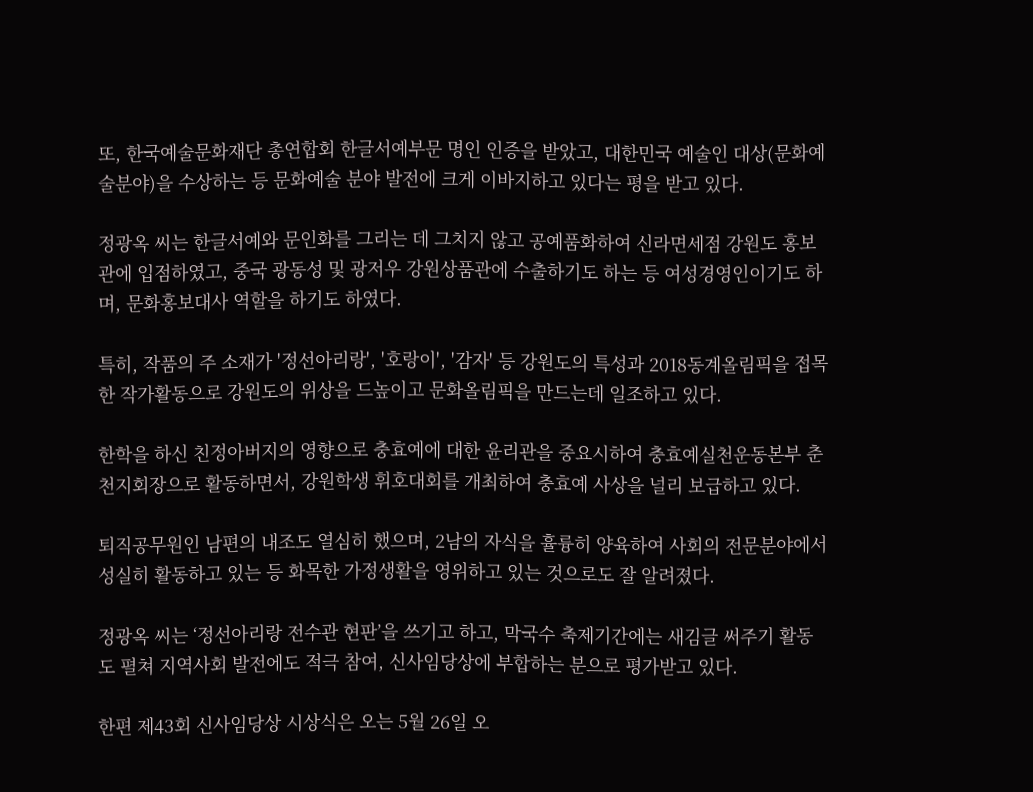또, 한국예술문화재단 총연합회 한글서예부문 명인 인증을 받았고, 대한민국 예술인 대상(문화예술분야)을 수상하는 등 문화예술 분야 발전에 크게 이바지하고 있다는 평을 받고 있다.

정광옥 씨는 한글서예와 문인화를 그리는 데 그치지 않고 공예품화하여 신라면세점 강원도 홍보관에 입점하였고, 중국 광동성 및 광저우 강원상품관에 수출하기도 하는 등 여성경영인이기도 하며, 문화홍보대사 역할을 하기도 하였다.

특히, 작품의 주 소재가 '정선아리랑', '호랑이', '감자' 등 강원도의 특성과 2018동계올림픽을 접목한 작가활동으로 강원도의 위상을 드높이고 문화올림픽을 만드는데 일조하고 있다.

한학을 하신 친정아버지의 영향으로 충효예에 대한 윤리관을 중요시하여 충효예실천운동본부 춘천지회장으로 활동하면서, 강원학생 휘호대회를 개최하여 충효예 사상을 널리 보급하고 있다.

퇴직공무원인 남편의 내조도 열심히 했으며, 2남의 자식을 휼륭히 양육하여 사회의 전문분야에서 성실히 활동하고 있는 등 화목한 가정생활을 영위하고 있는 것으로도 잘 알려졌다.

정광옥 씨는 ‘정선아리랑 전수관 현판’을 쓰기고 하고, 막국수 축제기간에는 새김글 써주기 활동도 펼쳐 지역사회 발전에도 적극 참여, 신사임당상에 부합하는 분으로 평가받고 있다.

한편 제43회 신사임당상 시상식은 오는 5월 26일 오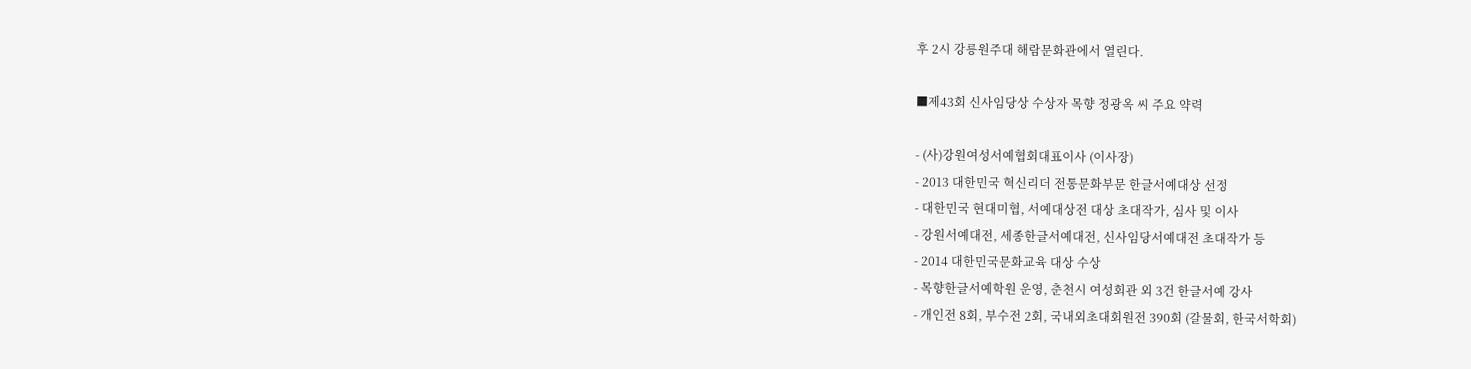후 2시 강릉원주대 해람문화관에서 열린다.

■제43회 신사임당상 수상자 목향 정광옥 씨 주요 약력

- (사)강원여성서예협회대표이사 (이사장)
- 2013 대한민국 혁신리더 전통문화부문 한글서예대상 선정
- 대한민국 현대미협, 서예대상전 대상 초대작가, 심사 및 이사
- 강원서예대전, 세종한글서예대전, 신사임당서예대전 초대작가 등
- 2014 대한민국문화교육 대상 수상
- 목향한글서예학원 운영, 춘천시 여성회관 외 3건 한글서예 강사
- 개인전 8회, 부수전 2회, 국내외초대회원전 390회 (갈물회, 한국서학회)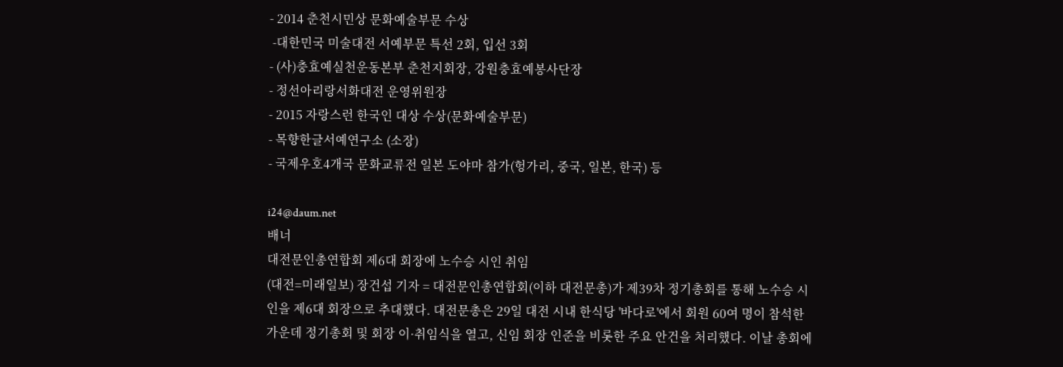- 2014 춘천시민상 문화예술부문 수상
 -대한민국 미술대전 서예부문 특선 2회, 입선 3회
- (사)충효예실천운동본부 춘천지회장, 강원충효예봉사단장
- 정선아리랑서화대전 운영위원장
- 2015 자랑스런 한국인 대상 수상(문화예술부문)
- 목향한글서예연구소 (소장)
- 국제우호4개국 문화교류전 일본 도야마 참가(헝가리, 중국, 일본, 한국) 등

i24@daum.net
배너
대전문인총연합회 제6대 회장에 노수승 시인 취임
(대전=미래일보) 장건섭 기자 = 대전문인총연합회(이하 대전문총)가 제39차 정기총회를 통해 노수승 시인을 제6대 회장으로 추대했다. 대전문총은 29일 대전 시내 한식당 '바다로'에서 회원 60여 명이 참석한 가운데 정기총회 및 회장 이·취임식을 열고, 신임 회장 인준을 비롯한 주요 안건을 처리했다. 이날 총회에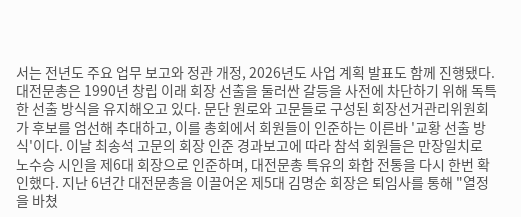서는 전년도 주요 업무 보고와 정관 개정, 2026년도 사업 계획 발표도 함께 진행됐다. 대전문총은 1990년 창립 이래 회장 선출을 둘러싼 갈등을 사전에 차단하기 위해 독특한 선출 방식을 유지해오고 있다. 문단 원로와 고문들로 구성된 회장선거관리위원회가 후보를 엄선해 추대하고, 이를 총회에서 회원들이 인준하는 이른바 '교황 선출 방식'이다. 이날 최송석 고문의 회장 인준 경과보고에 따라 참석 회원들은 만장일치로 노수승 시인을 제6대 회장으로 인준하며, 대전문총 특유의 화합 전통을 다시 한번 확인했다. 지난 6년간 대전문총을 이끌어온 제5대 김명순 회장은 퇴임사를 통해 "열정을 바쳤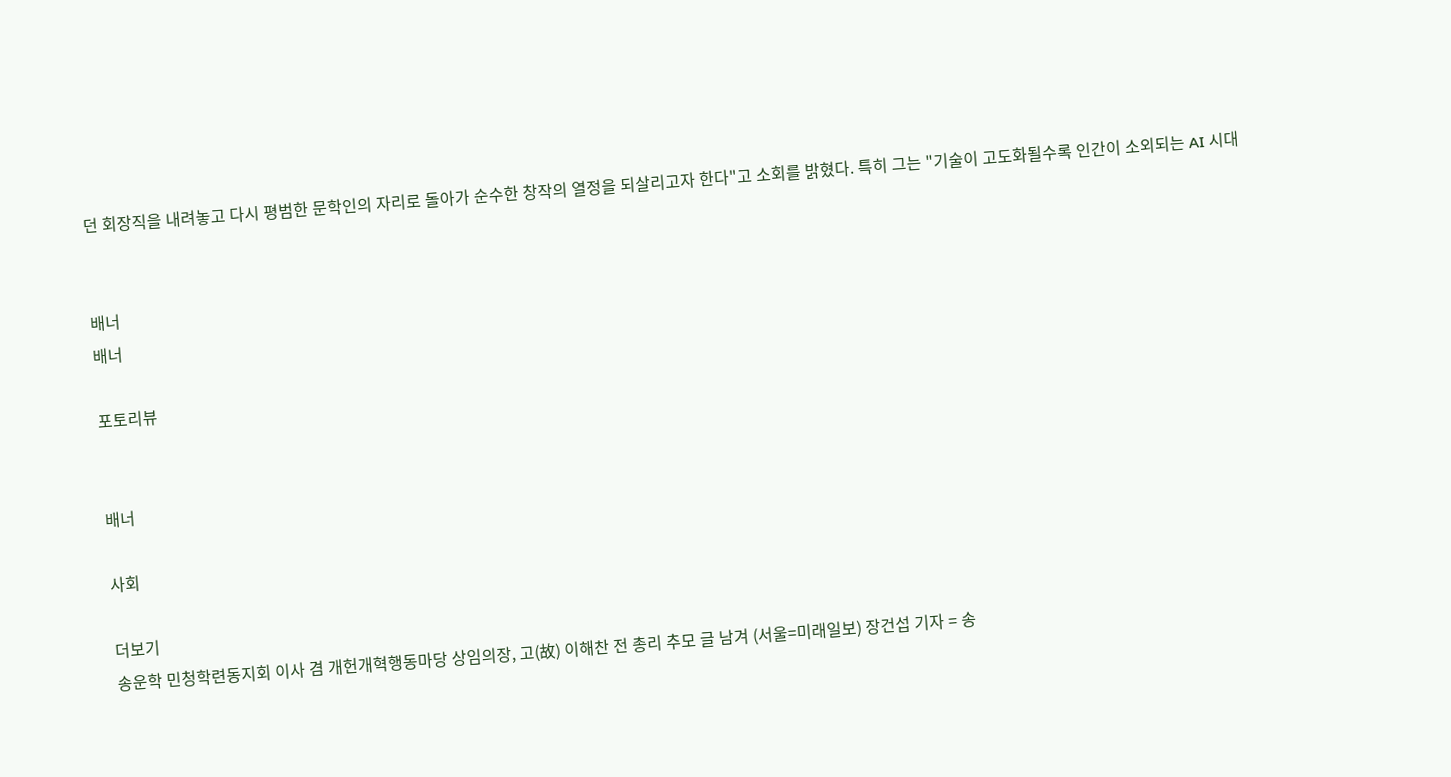던 회장직을 내려놓고 다시 평범한 문학인의 자리로 돌아가 순수한 창작의 열정을 되살리고자 한다"고 소회를 밝혔다. 특히 그는 "기술이 고도화될수록 인간이 소외되는 AI 시대


배너
배너

포토리뷰


배너

사회

더보기
송운학 민청학련동지회 이사 겸 개헌개혁행동마당 상임의장, 고(故) 이해찬 전 총리 추모 글 남겨 (서울=미래일보) 장건섭 기자 = 송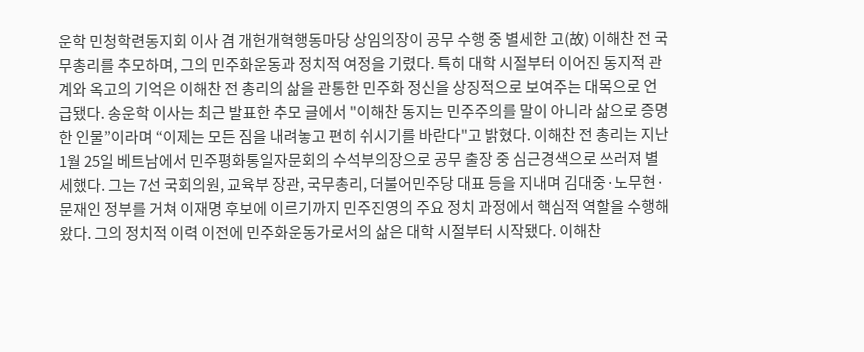운학 민청학련동지회 이사 겸 개헌개혁행동마당 상임의장이 공무 수행 중 별세한 고(故) 이해찬 전 국무총리를 추모하며, 그의 민주화운동과 정치적 여정을 기렸다. 특히 대학 시절부터 이어진 동지적 관계와 옥고의 기억은 이해찬 전 총리의 삶을 관통한 민주화 정신을 상징적으로 보여주는 대목으로 언급됐다. 송운학 이사는 최근 발표한 추모 글에서 "이해찬 동지는 민주주의를 말이 아니라 삶으로 증명한 인물”이라며 “이제는 모든 짐을 내려놓고 편히 쉬시기를 바란다"고 밝혔다. 이해찬 전 총리는 지난 1월 25일 베트남에서 민주평화통일자문회의 수석부의장으로 공무 출장 중 심근경색으로 쓰러져 별세했다. 그는 7선 국회의원, 교육부 장관, 국무총리, 더불어민주당 대표 등을 지내며 김대중·노무현·문재인 정부를 거쳐 이재명 후보에 이르기까지 민주진영의 주요 정치 과정에서 핵심적 역할을 수행해 왔다. 그의 정치적 이력 이전에 민주화운동가로서의 삶은 대학 시절부터 시작됐다. 이해찬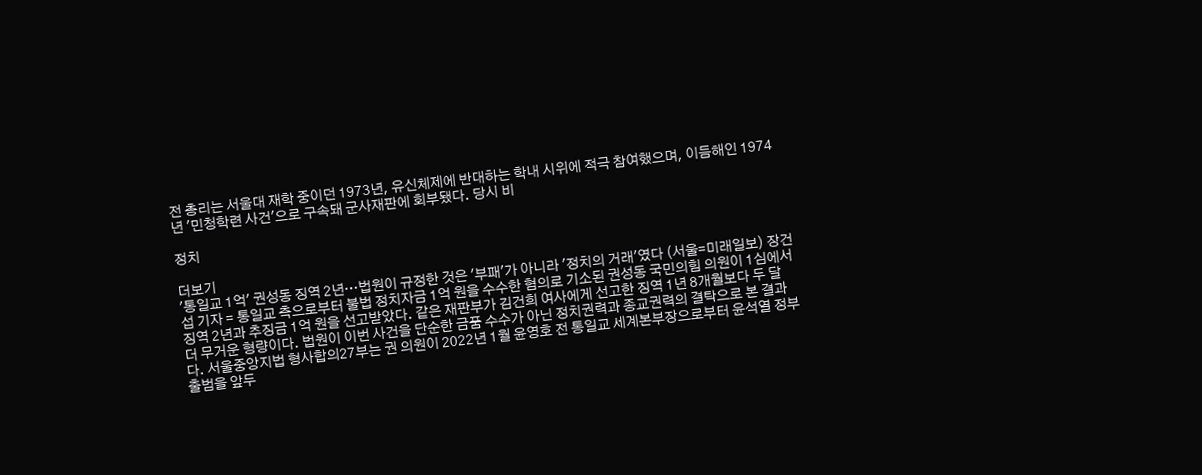전 총리는 서울대 재학 중이던 1973년, 유신체제에 반대하는 학내 시위에 적극 참여했으며, 이듬해인 1974년 '민청학련 사건'으로 구속돼 군사재판에 회부됐다. 당시 비

정치

더보기
'통일교 1억' 권성동 징역 2년…법원이 규정한 것은 '부패'가 아니라 '정치의 거래'였다 (서울=미래일보) 장건섭 기자 = 통일교 측으로부터 불법 정치자금 1억 원을 수수한 혐의로 기소된 권성동 국민의힘 의원이 1심에서 징역 2년과 추징금 1억 원을 선고받았다. 같은 재판부가 김건희 여사에게 선고한 징역 1년 8개월보다 두 달 더 무거운 형량이다. 법원이 이번 사건을 단순한 금품 수수가 아닌 정치권력과 종교권력의 결탁으로 본 결과다. 서울중앙지법 형사합의27부는 권 의원이 2022년 1월 윤영호 전 통일교 세계본부장으로부터 윤석열 정부 출범을 앞두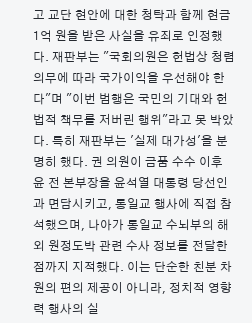고 교단 현안에 대한 청탁과 함께 현금 1억 원을 받은 사실을 유죄로 인정했다. 재판부는 "국회의원은 헌법상 청렴의무에 따라 국가이익을 우선해야 한다"며 "이번 범행은 국민의 기대와 헌법적 책무를 저버린 행위"라고 못 박았다. 특히 재판부는 '실제 대가성'을 분명히 했다. 권 의원이 금품 수수 이후 윤 전 본부장을 윤석열 대통령 당선인과 면담시키고, 통일교 행사에 직접 참석했으며, 나아가 통일교 수뇌부의 해외 원정도박 관련 수사 정보를 전달한 점까지 지적했다. 이는 단순한 친분 차원의 편의 제공이 아니라, 정치적 영향력 행사의 실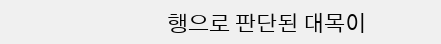행으로 판단된 대목이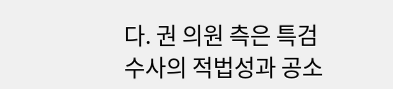다. 권 의원 측은 특검 수사의 적법성과 공소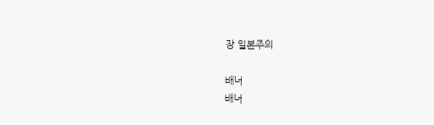장 일본주의

배너
배너